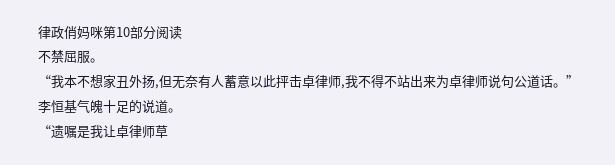律政俏妈咪第10部分阅读
不禁屈服。
“我本不想家丑外扬,但无奈有人蓄意以此抨击卓律师,我不得不站出来为卓律师说句公道话。”李恒基气魄十足的说道。
“遗嘱是我让卓律师草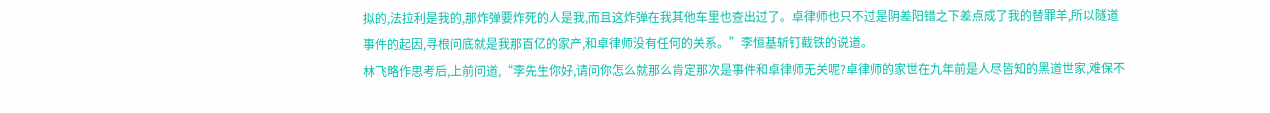拟的,法拉利是我的,那炸弹要炸死的人是我,而且这炸弹在我其他车里也查出过了。卓律师也只不过是阴差阳错之下差点成了我的替罪羊,所以隧道事件的起因,寻根问底就是我那百亿的家产,和卓律师没有任何的关系。”李恒基斩钉截铁的说道。
林飞略作思考后,上前问道,“李先生你好,请问你怎么就那么肯定那次是事件和卓律师无关呢?卓律师的家世在九年前是人尽皆知的黑道世家,难保不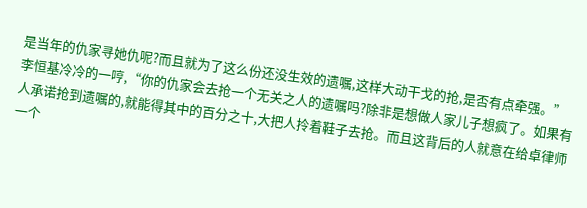是当年的仇家寻她仇呢?而且就为了这么份还没生效的遗嘱,这样大动干戈的抢,是否有点牵强。”
李恒基冷冷的一哼,“你的仇家会去抢一个无关之人的遗嘱吗?除非是想做人家儿子想疯了。如果有人承诺抢到遗嘱的,就能得其中的百分之十,大把人拎着鞋子去抢。而且这背后的人就意在给卓律师一个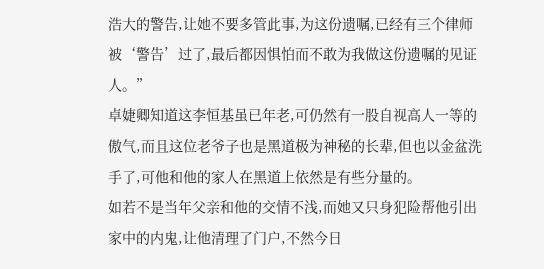浩大的警告,让她不要多管此事,为这份遗嘱,已经有三个律师被‘警告’过了,最后都因惧怕而不敢为我做这份遗嘱的见证人。”
卓婕卿知道这李恒基虽已年老,可仍然有一股自视高人一等的傲气,而且这位老爷子也是黑道极为神秘的长辈,但也以金盆洗手了,可他和他的家人在黑道上依然是有些分量的。
如若不是当年父亲和他的交情不浅,而她又只身犯险帮他引出家中的内鬼,让他清理了门户,不然今日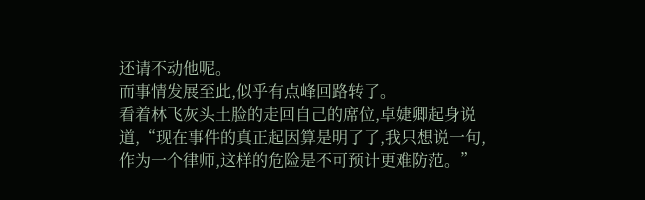还请不动他呢。
而事情发展至此,似乎有点峰回路转了。
看着林飞灰头土脸的走回自己的席位,卓婕卿起身说道,“现在事件的真正起因算是明了了,我只想说一句,作为一个律师,这样的危险是不可预计更难防范。”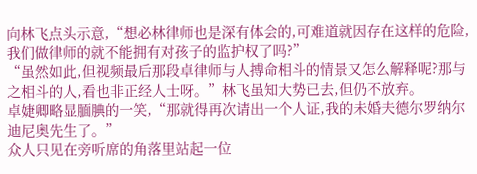向林飞点头示意,“想必林律师也是深有体会的,可难道就因存在这样的危险,我们做律师的就不能拥有对孩子的监护权了吗?”
“虽然如此,但视频最后那段卓律师与人搏命相斗的情景又怎么解释呢?那与之相斗的人,看也非正经人士呀。”林飞虽知大势已去,但仍不放弃。
卓婕卿略显腼腆的一笑,“那就得再次请出一个人证,我的未婚夫德尔罗纳尔迪尼奥先生了。”
众人只见在旁听席的角落里站起一位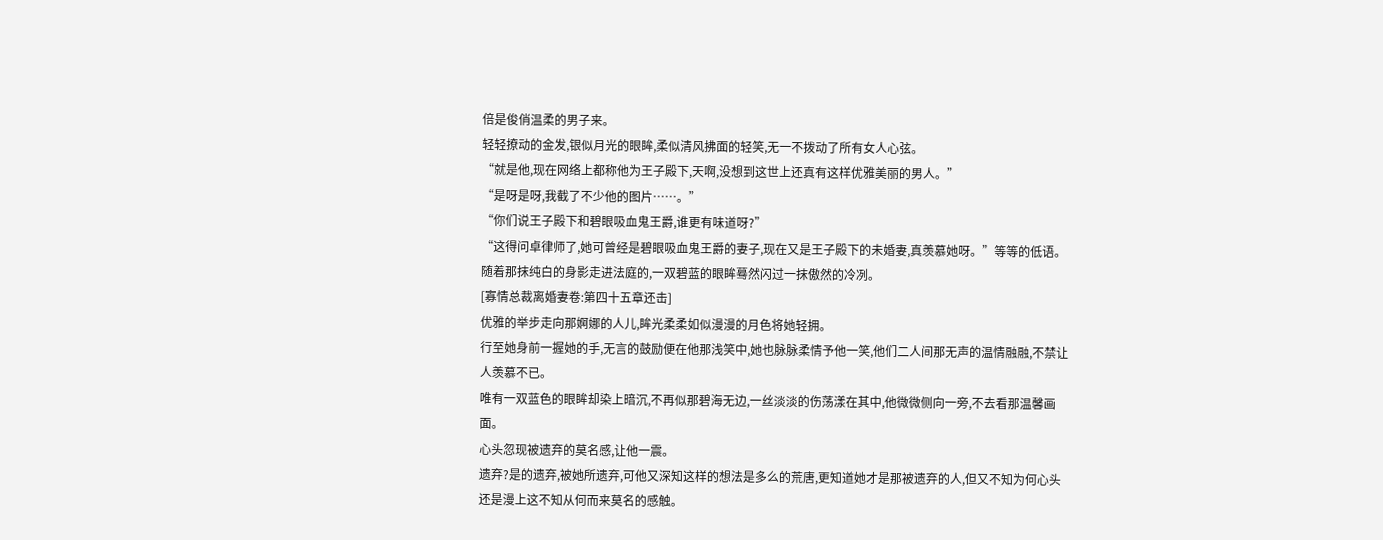倍是俊俏温柔的男子来。
轻轻撩动的金发,银似月光的眼眸,柔似清风拂面的轻笑,无一不拨动了所有女人心弦。
“就是他,现在网络上都称他为王子殿下,天啊,没想到这世上还真有这样优雅美丽的男人。”
“是呀是呀,我截了不少他的图片……。”
“你们说王子殿下和碧眼吸血鬼王爵,谁更有味道呀?”
“这得问卓律师了,她可曾经是碧眼吸血鬼王爵的妻子,现在又是王子殿下的未婚妻,真羡慕她呀。”等等的低语。
随着那抹纯白的身影走进法庭的,一双碧蓝的眼眸蓦然闪过一抹傲然的冷冽。
[寡情总裁离婚妻卷:第四十五章还击]
优雅的举步走向那婀娜的人儿,眸光柔柔如似漫漫的月色将她轻拥。
行至她身前一握她的手,无言的鼓励便在他那浅笑中,她也脉脉柔情予他一笑,他们二人间那无声的温情融融,不禁让人羡慕不已。
唯有一双蓝色的眼眸却染上暗沉,不再似那碧海无边,一丝淡淡的伤荡漾在其中,他微微侧向一旁,不去看那温馨画面。
心头忽现被遗弃的莫名感,让他一震。
遗弃?是的遗弃,被她所遗弃,可他又深知这样的想法是多么的荒唐,更知道她才是那被遗弃的人,但又不知为何心头还是漫上这不知从何而来莫名的感触。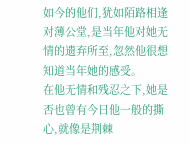如今的他们,犹如陌路相逢对薄公堂,是当年他对她无情的遗弃所至,忽然他很想知道当年她的感受。
在他无情和残忍之下,她是否也曾有今日他一般的撕心,就像是荆棘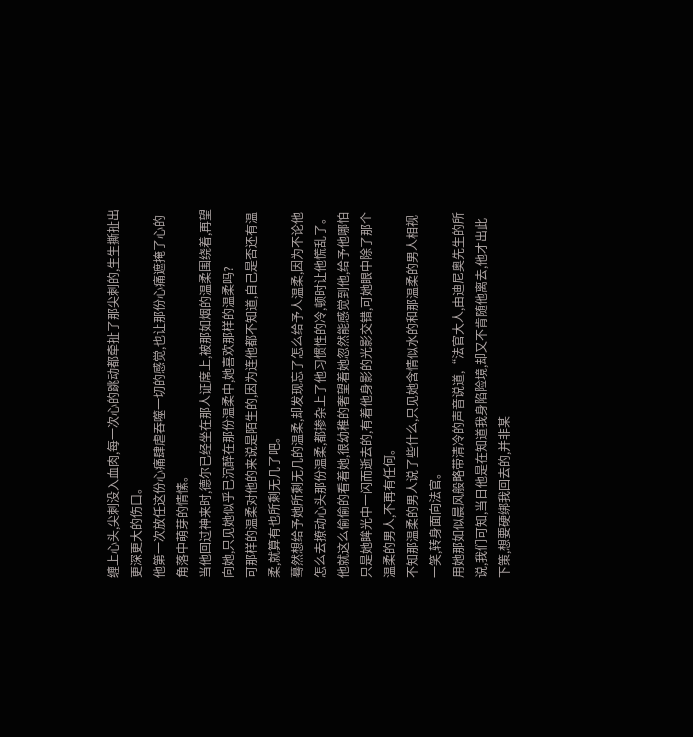缠上心头,尖刺没入血肉,每一次心的跳动都牵扯了那尖刺的,生生撕扯出更深更大的伤口。
他第一次放任这份心痛肆虐吞噬一切的感觉,也让那份心痛遮掩了心的角落中萌芽的情愫。
当他回过神来时,德尔已经坐在那人证席上,被那如烟的温柔围绕着,再望向她,只见她似乎已沉醉在那份温柔中,她喜欢那样的温柔吗?
可那样的温柔对他的来说是陌生的,因为连他都不知道,自己是否还有温柔,就算有也所剩无几了吧。
蓦然想给予她所剩无几的温柔,却发现忘了怎么给予人温柔,因为不论他怎么去撩动心头那份温柔,都掺杂上了他习惯性的冷,顿时让他慌乱了。
他就这么偷偷的看着她,很幼稚的奢望着她忽然能感觉到他,给予他哪怕只是她眸光中一闪而逝去的,有着他身影的光影交错,可她眼中除了那个温柔的男人,不再有任何。
不知那温柔的男人说了些什么,只见她含情似水的和那温柔的男人相视一笑,转身面向法官。
用她那如似晨风般略带清冷的声音说道,“法官大人,由迪尼奥先生的所说,我们可知,当日他是在知道我身陷险境,却又不肯随他离去,他才出此下策,想要硬绑我回去的,并非某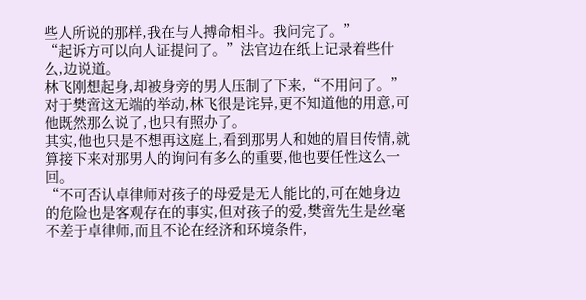些人所说的那样,我在与人搏命相斗。我问完了。”
“起诉方可以向人证提问了。”法官边在纸上记录着些什么,边说道。
林飞刚想起身,却被身旁的男人压制了下来,“不用问了。”
对于樊啻这无端的举动,林飞很是诧异,更不知道他的用意,可他既然那么说了,也只有照办了。
其实,他也只是不想再这庭上,看到那男人和她的眉目传情,就算接下来对那男人的询问有多么的重要,他也要任性这么一回。
“不可否认卓律师对孩子的母爱是无人能比的,可在她身边的危险也是客观存在的事实,但对孩子的爱,樊啻先生是丝毫不差于卓律师,而且不论在经济和环境条件,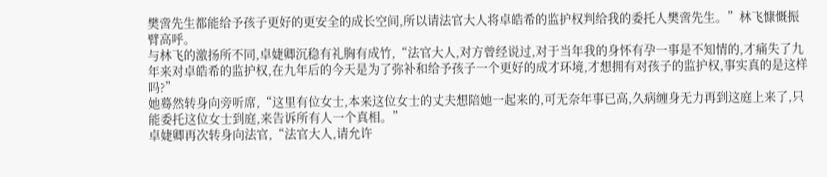樊啻先生都能给予孩子更好的更安全的成长空间,所以请法官大人将卓皓希的监护权判给我的委托人樊啻先生。”林飞慷慨振臂高呼。
与林飞的激扬所不同,卓婕卿沉稳有礼胸有成竹,“法官大人,对方曾经说过,对于当年我的身怀有孕一事是不知情的,才痛失了九年来对卓皓希的监护权,在九年后的今天是为了弥补和给予孩子一个更好的成才环境,才想拥有对孩子的监护权,事实真的是这样吗?”
她蓦然转身向旁听席,“这里有位女士,本来这位女士的丈夫想陪她一起来的,可无奈年事已高,久病缠身无力再到这庭上来了,只能委托这位女士到庭,来告诉所有人一个真相。”
卓婕卿再次转身向法官,“法官大人,请允许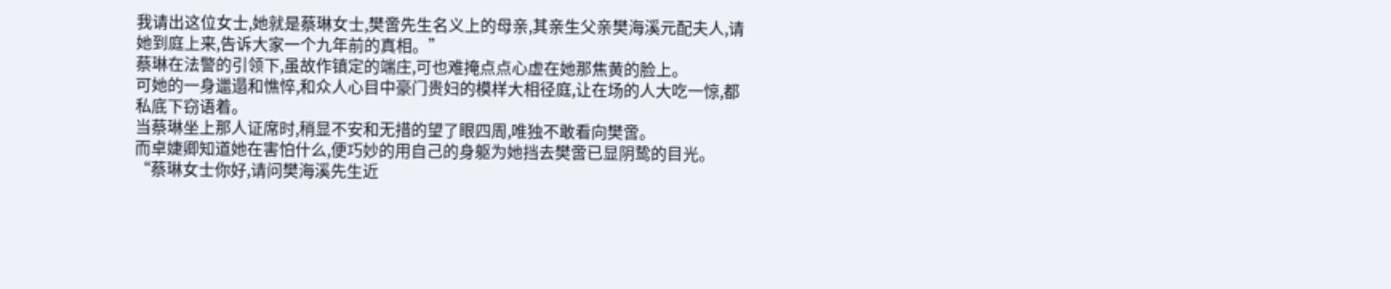我请出这位女士,她就是蔡琳女士,樊啻先生名义上的母亲,其亲生父亲樊海溪元配夫人,请她到庭上来,告诉大家一个九年前的真相。”
蔡琳在法警的引领下,虽故作镇定的端庄,可也难掩点点心虚在她那焦黄的脸上。
可她的一身邋遢和憔悴,和众人心目中豪门贵妇的模样大相径庭,让在场的人大吃一惊,都私底下窃语着。
当蔡琳坐上那人证席时,稍显不安和无措的望了眼四周,唯独不敢看向樊啻。
而卓婕卿知道她在害怕什么,便巧妙的用自己的身躯为她挡去樊啻已显阴鸷的目光。
“蔡琳女士你好,请问樊海溪先生近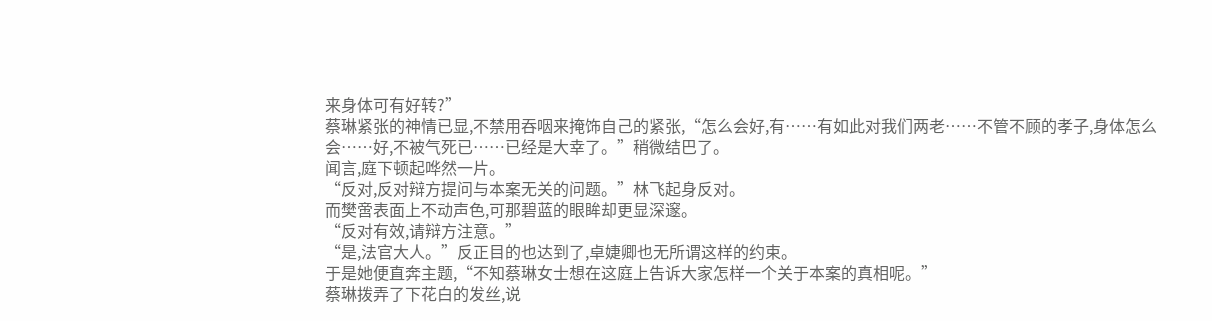来身体可有好转?”
蔡琳紧张的神情已显,不禁用吞咽来掩饰自己的紧张,“怎么会好,有……有如此对我们两老……不管不顾的孝子,身体怎么会……好,不被气死已……已经是大幸了。”稍微结巴了。
闻言,庭下顿起哗然一片。
“反对,反对辩方提问与本案无关的问题。”林飞起身反对。
而樊啻表面上不动声色,可那碧蓝的眼眸却更显深邃。
“反对有效,请辩方注意。”
“是,法官大人。”反正目的也达到了,卓婕卿也无所谓这样的约束。
于是她便直奔主题,“不知蔡琳女士想在这庭上告诉大家怎样一个关于本案的真相呢。”
蔡琳拨弄了下花白的发丝,说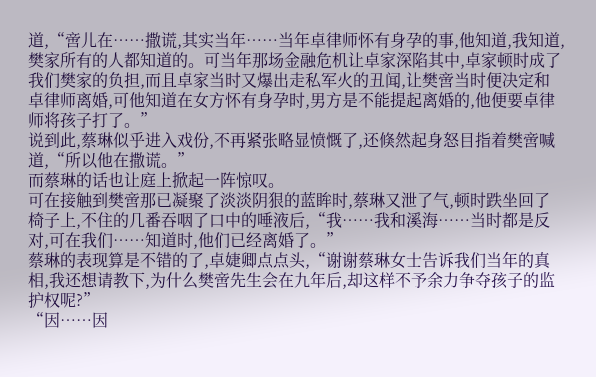道,“啻儿在……撒谎,其实当年……当年卓律师怀有身孕的事,他知道,我知道,樊家所有的人都知道的。可当年那场金融危机让卓家深陷其中,卓家顿时成了我们樊家的负担,而且卓家当时又爆出走私军火的丑闻,让樊啻当时便决定和卓律师离婚,可他知道在女方怀有身孕时,男方是不能提起离婚的,他便要卓律师将孩子打了。”
说到此,蔡琳似乎进入戏份,不再紧张略显愤慨了,还倏然起身怒目指着樊啻喊道,“所以他在撒谎。”
而蔡琳的话也让庭上掀起一阵惊叹。
可在接触到樊啻那已凝聚了淡淡阴狠的蓝眸时,蔡琳又泄了气,顿时跌坐回了椅子上,不住的几番吞咽了口中的唾液后,“我……我和溪海……当时都是反对,可在我们……知道时,他们已经离婚了。”
蔡琳的表现算是不错的了,卓婕卿点点头,“谢谢蔡琳女士告诉我们当年的真相,我还想请教下,为什么樊啻先生会在九年后,却这样不予余力争夺孩子的监护权呢?”
“因……因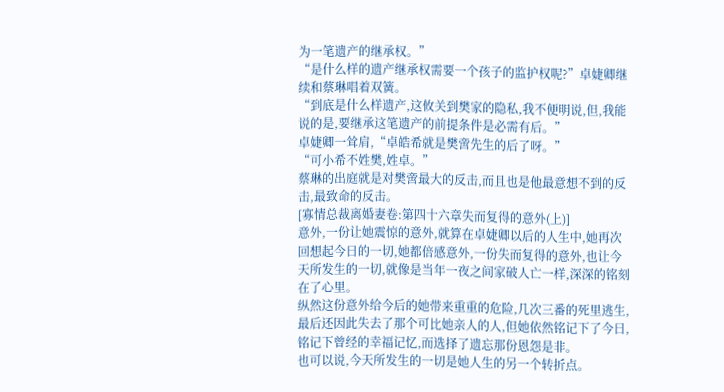为一笔遗产的继承权。”
“是什么样的遗产继承权需要一个孩子的监护权呢?”卓婕卿继续和蔡琳唱着双簧。
“到底是什么样遗产,这攸关到樊家的隐私,我不便明说,但,我能说的是,要继承这笔遗产的前提条件是必需有后。”
卓婕卿一耸肩,“卓皓希就是樊啻先生的后了呀。”
“可小希不姓樊,姓卓。”
蔡琳的出庭就是对樊啻最大的反击,而且也是他最意想不到的反击,最致命的反击。
[寡情总裁离婚妻卷:第四十六章失而复得的意外(上)]
意外,一份让她震惊的意外,就算在卓婕卿以后的人生中,她再次回想起今日的一切,她都倍感意外,一份失而复得的意外,也让今天所发生的一切,就像是当年一夜之间家破人亡一样,深深的铭刻在了心里。
纵然这份意外给今后的她带来重重的危险,几次三番的死里逃生,最后还因此失去了那个可比她亲人的人,但她依然铭记下了今日,铭记下曾经的幸福记忆,而选择了遗忘那份恩怨是非。
也可以说,今天所发生的一切是她人生的另一个转折点。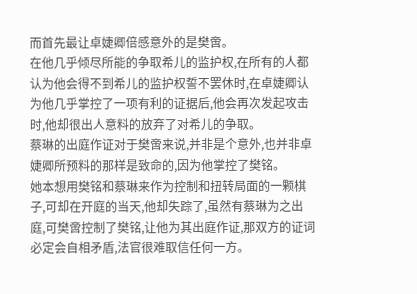而首先最让卓婕卿倍感意外的是樊啻。
在他几乎倾尽所能的争取希儿的监护权,在所有的人都认为他会得不到希儿的监护权誓不罢休时,在卓婕卿认为他几乎掌控了一项有利的证据后,他会再次发起攻击时,他却很出人意料的放弃了对希儿的争取。
蔡琳的出庭作证对于樊啻来说,并非是个意外,也并非卓婕卿所预料的那样是致命的,因为他掌控了樊铭。
她本想用樊铭和蔡琳来作为控制和扭转局面的一颗棋子,可却在开庭的当天,他却失踪了,虽然有蔡琳为之出庭,可樊啻控制了樊铭,让他为其出庭作证,那双方的证词必定会自相矛盾,法官很难取信任何一方。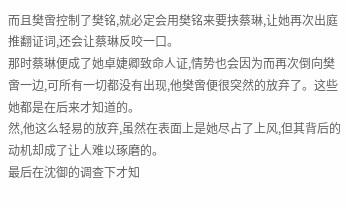而且樊啻控制了樊铭,就必定会用樊铭来要挟蔡琳,让她再次出庭推翻证词,还会让蔡琳反咬一口。
那时蔡琳便成了她卓婕卿致命人证,情势也会因为而再次倒向樊啻一边,可所有一切都没有出现,他樊啻便很突然的放弃了。这些她都是在后来才知道的。
然,他这么轻易的放弃,虽然在表面上是她尽占了上风,但其背后的动机却成了让人难以琢磨的。
最后在沈御的调查下才知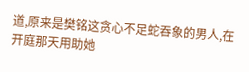道,原来是樊铭这贪心不足蛇吞象的男人,在开庭那天用助她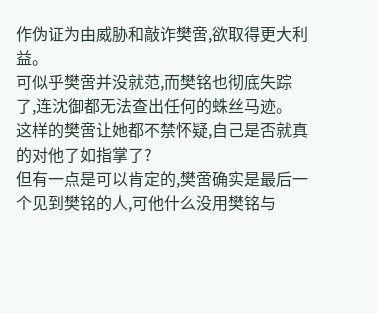作伪证为由威胁和敲诈樊啻,欲取得更大利益。
可似乎樊啻并没就范,而樊铭也彻底失踪了,连沈御都无法查出任何的蛛丝马迹。
这样的樊啻让她都不禁怀疑,自己是否就真的对他了如指掌了?
但有一点是可以肯定的,樊啻确实是最后一个见到樊铭的人,可他什么没用樊铭与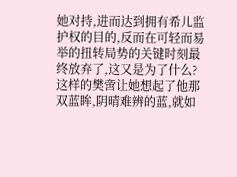她对持,进而达到拥有希儿监护权的目的,反而在可轻而易举的扭转局势的关键时刻最终放弃了,这又是为了什么?
这样的樊啻让她想起了他那双蓝眸,阴晴难辨的蓝,就如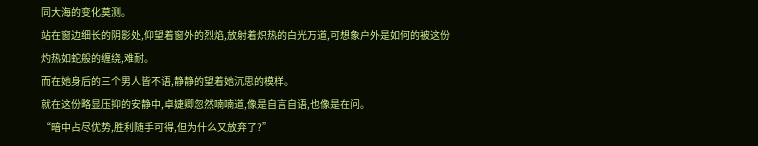同大海的变化莫测。
站在窗边细长的阴影处,仰望着窗外的烈焰,放射着炽热的白光万道,可想象户外是如何的被这份灼热如蛇般的缠绕,难耐。
而在她身后的三个男人皆不语,静静的望着她沉思的模样。
就在这份略显压抑的安静中,卓婕卿忽然喃喃道,像是自言自语,也像是在问。
“暗中占尽优势,胜利随手可得,但为什么又放弃了?”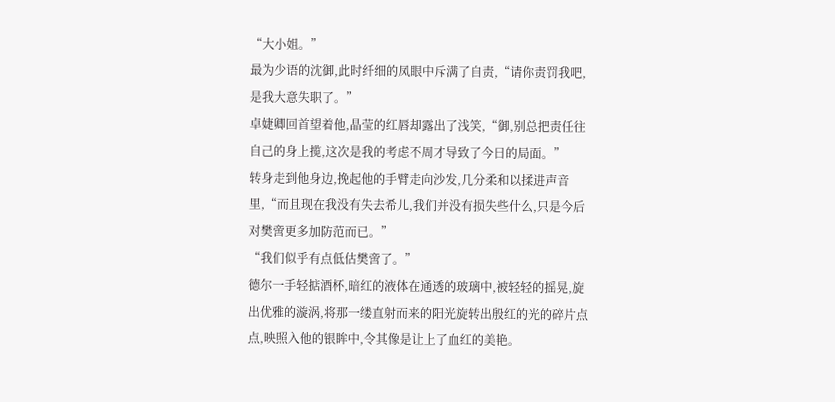“大小姐。”
最为少语的沈御,此时纤细的凤眼中斥满了自责,“请你责罚我吧,是我大意失职了。”
卓婕卿回首望着他,晶莹的红唇却露出了浅笑,“御,别总把责任往自己的身上揽,这次是我的考虑不周才导致了今日的局面。”
转身走到他身边,挽起他的手臂走向沙发,几分柔和以揉进声音里,“而且现在我没有失去希儿,我们并没有损失些什么,只是今后对樊啻更多加防范而已。”
“我们似乎有点低估樊啻了。”
德尔一手轻掂酒杯,暗红的液体在通透的玻璃中,被轻轻的摇晃,旋出优雅的漩涡,将那一缕直射而来的阳光旋转出殷红的光的碎片点点,映照入他的银眸中,令其像是让上了血红的美艳。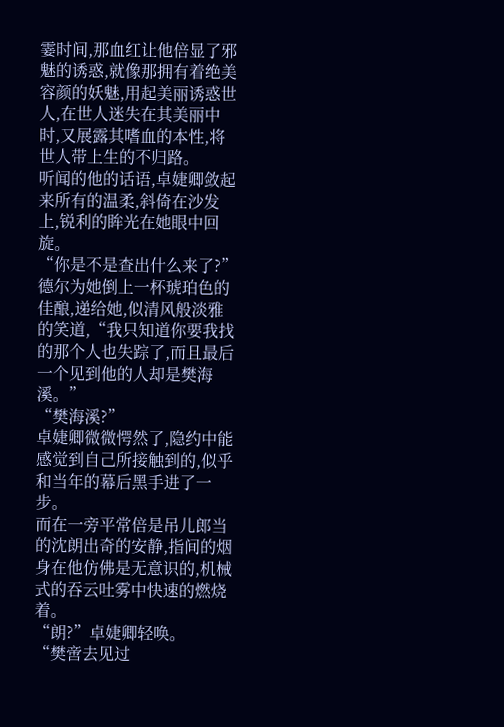霎时间,那血红让他倍显了邪魅的诱惑,就像那拥有着绝美容颜的妖魅,用起美丽诱惑世人,在世人迷失在其美丽中时,又展露其嗜血的本性,将世人带上生的不归路。
听闻的他的话语,卓婕卿敛起来所有的温柔,斜倚在沙发上,锐利的眸光在她眼中回旋。
“你是不是查出什么来了?”
德尔为她倒上一杯琥珀色的佳酿,递给她,似清风般淡雅的笑道,“我只知道你要我找的那个人也失踪了,而且最后一个见到他的人却是樊海溪。”
“樊海溪?”
卓婕卿微微愕然了,隐约中能感觉到自己所接触到的,似乎和当年的幕后黑手进了一步。
而在一旁平常倍是吊儿郎当的沈朗出奇的安静,指间的烟身在他仿佛是无意识的,机械式的吞云吐雾中快速的燃烧着。
“朗?”卓婕卿轻唤。
“樊啻去见过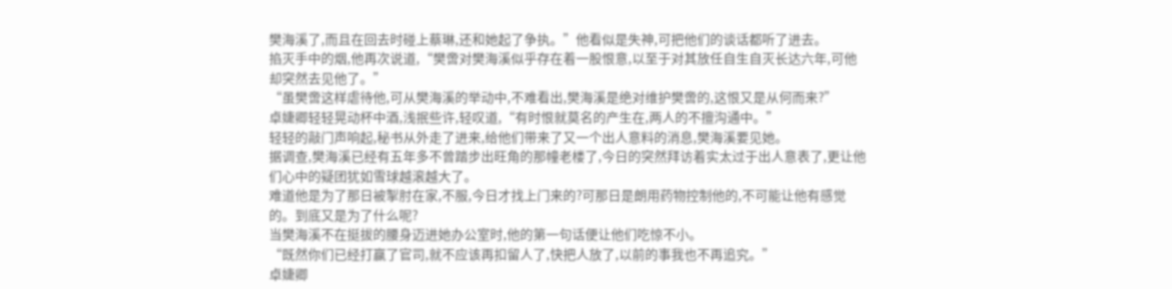樊海溪了,而且在回去时碰上蔡琳,还和她起了争执。”他看似是失神,可把他们的谈话都听了进去。
掐灭手中的烟,他再次说道,“樊啻对樊海溪似乎存在着一股恨意,以至于对其放任自生自灭长达六年,可他却突然去见他了。”
“虽樊啻这样虐待他,可从樊海溪的举动中,不难看出,樊海溪是绝对维护樊啻的,这恨又是从何而来?”
卓婕卿轻轻晃动杯中酒,浅抿些许,轻叹道,“有时恨就莫名的产生在,两人的不擅沟通中。”
轻轻的敲门声响起,秘书从外走了进来,给他们带来了又一个出人意料的消息,樊海溪要见她。
据调查,樊海溪已经有五年多不曾踏步出旺角的那幢老楼了,今日的突然拜访着实太过于出人意表了,更让他们心中的疑团犹如雪球越滚越大了。
难道他是为了那日被掣肘在家,不服,今日才找上门来的?可那日是朗用药物控制他的,不可能让他有感觉的。到底又是为了什么呢?
当樊海溪不在挺拔的腰身迈进她办公室时,他的第一句话便让他们吃惊不小。
“既然你们已经打赢了官司,就不应该再扣留人了,快把人放了,以前的事我也不再追究。”
卓婕卿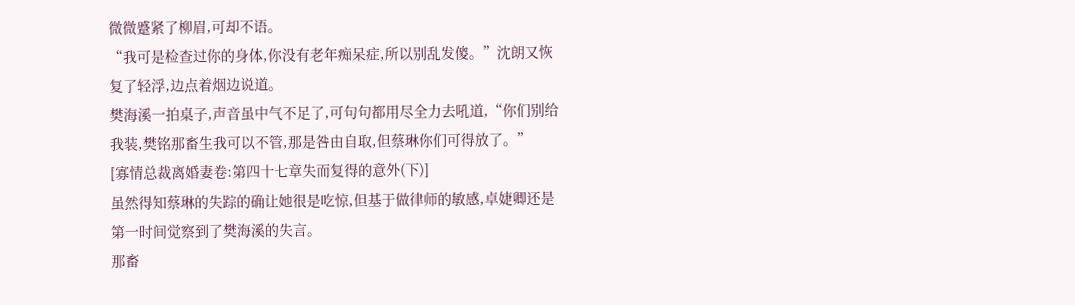微微蹙紧了柳眉,可却不语。
“我可是检查过你的身体,你没有老年痴呆症,所以别乱发傻。”沈朗又恢复了轻浮,边点着烟边说道。
樊海溪一拍桌子,声音虽中气不足了,可句句都用尽全力去吼道,“你们别给我装,樊铭那畜生我可以不管,那是咎由自取,但蔡琳你们可得放了。”
[寡情总裁离婚妻卷:第四十七章失而复得的意外(下)]
虽然得知蔡琳的失踪的确让她很是吃惊,但基于做律师的敏感,卓婕卿还是第一时间觉察到了樊海溪的失言。
那畜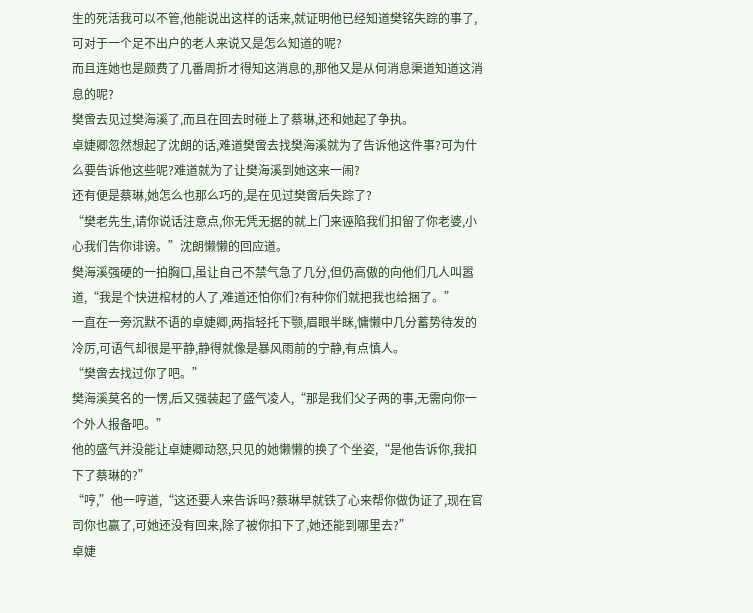生的死活我可以不管,他能说出这样的话来,就证明他已经知道樊铭失踪的事了,可对于一个足不出户的老人来说又是怎么知道的呢?
而且连她也是颇费了几番周折才得知这消息的,那他又是从何消息渠道知道这消息的呢?
樊啻去见过樊海溪了,而且在回去时碰上了蔡琳,还和她起了争执。
卓婕卿忽然想起了沈朗的话,难道樊啻去找樊海溪就为了告诉他这件事?可为什么要告诉他这些呢?难道就为了让樊海溪到她这来一闹?
还有便是蔡琳,她怎么也那么巧的,是在见过樊啻后失踪了?
“樊老先生,请你说话注意点,你无凭无据的就上门来诬陷我们扣留了你老婆,小心我们告你诽谤。”沈朗懒懒的回应道。
樊海溪强硬的一拍胸口,虽让自己不禁气急了几分,但仍高傲的向他们几人叫嚣道,“我是个快进棺材的人了,难道还怕你们?有种你们就把我也给捆了。”
一直在一旁沉默不语的卓婕卿,两指轻托下颚,眉眼半眯,慵懒中几分蓄势待发的冷厉,可语气却很是平静,静得就像是暴风雨前的宁静,有点慎人。
“樊啻去找过你了吧。”
樊海溪莫名的一愣,后又强装起了盛气凌人,“那是我们父子两的事,无需向你一个外人报备吧。”
他的盛气并没能让卓婕卿动怒,只见的她懒懒的换了个坐姿,“是他告诉你,我扣下了蔡琳的?”
“哼,”他一哼道,“这还要人来告诉吗?蔡琳早就铁了心来帮你做伪证了,现在官司你也赢了,可她还没有回来,除了被你扣下了,她还能到哪里去?”
卓婕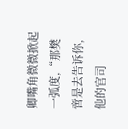卿嘴角微微掀起一弧度,“那樊啻是去告诉你,他的官司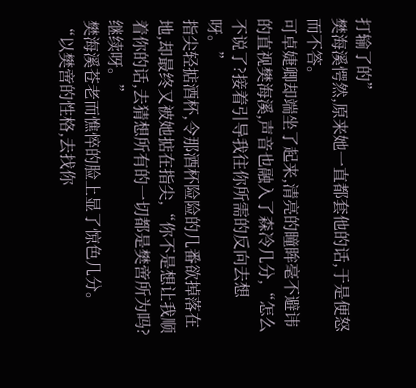打输了的”
樊海溪愕然,原来她一直都套他的话,于是便怒而不答。
可卓婕卿却端坐了起来,清亮的瞳眸毫不避讳的直视樊海溪,声音也融入了森冷几分,“怎么不说了?接着引导我往你所需的反向去想呀。”
指尖轻掂酒杯,令那酒杯险险的几番欲掉落在地,却最终又被她掂在指尖,“你不是想让我顺着你的话,去猜想所有的一切都是樊啻所为吗?继续呀。”
樊海溪苍老而憔悴的脸上显了惊色几分。
“以樊啻的性格,去找你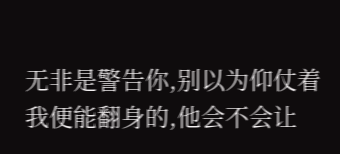无非是警告你,别以为仰仗着我便能翻身的,他会不会让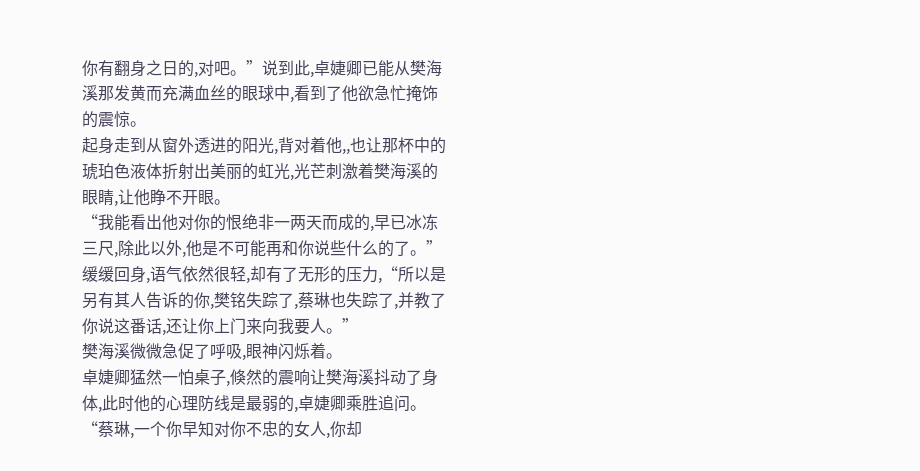你有翻身之日的,对吧。”说到此,卓婕卿已能从樊海溪那发黄而充满血丝的眼球中,看到了他欲急忙掩饰的震惊。
起身走到从窗外透进的阳光,背对着他,,也让那杯中的琥珀色液体折射出美丽的虹光,光芒刺激着樊海溪的眼睛,让他睁不开眼。
“我能看出他对你的恨绝非一两天而成的,早已冰冻三尺,除此以外,他是不可能再和你说些什么的了。”
缓缓回身,语气依然很轻,却有了无形的压力,“所以是另有其人告诉的你,樊铭失踪了,蔡琳也失踪了,并教了你说这番话,还让你上门来向我要人。”
樊海溪微微急促了呼吸,眼神闪烁着。
卓婕卿猛然一怕桌子,倏然的震响让樊海溪抖动了身体,此时他的心理防线是最弱的,卓婕卿乘胜追问。
“蔡琳,一个你早知对你不忠的女人,你却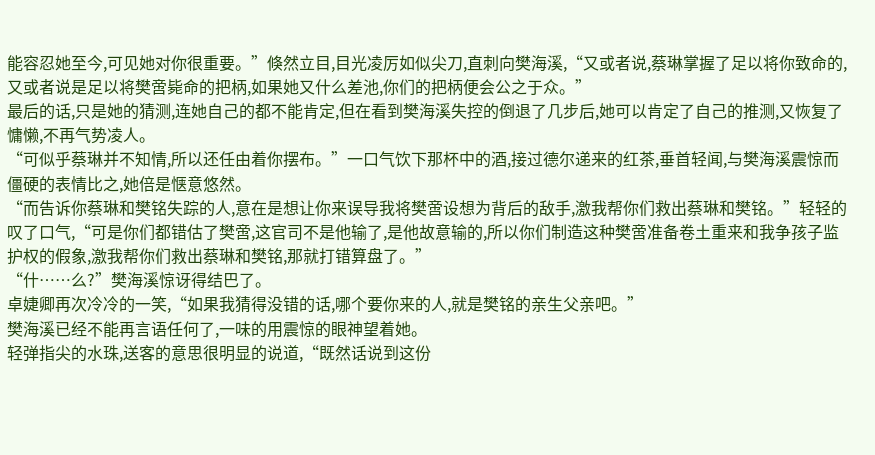能容忍她至今,可见她对你很重要。”倏然立目,目光凌厉如似尖刀,直刺向樊海溪,“又或者说,蔡琳掌握了足以将你致命的,又或者说是足以将樊啻毙命的把柄,如果她又什么差池,你们的把柄便会公之于众。”
最后的话,只是她的猜测,连她自己的都不能肯定,但在看到樊海溪失控的倒退了几步后,她可以肯定了自己的推测,又恢复了慵懒,不再气势凌人。
“可似乎蔡琳并不知情,所以还任由着你摆布。”一口气饮下那杯中的酒,接过德尔递来的红茶,垂首轻闻,与樊海溪震惊而僵硬的表情比之,她倍是惬意悠然。
“而告诉你蔡琳和樊铭失踪的人,意在是想让你来误导我将樊啻设想为背后的敌手,激我帮你们救出蔡琳和樊铭。”轻轻的叹了口气,“可是你们都错估了樊啻,这官司不是他输了,是他故意输的,所以你们制造这种樊啻准备卷土重来和我争孩子监护权的假象,激我帮你们救出蔡琳和樊铭,那就打错算盘了。”
“什……么?”樊海溪惊讶得结巴了。
卓婕卿再次冷冷的一笑,“如果我猜得没错的话,哪个要你来的人,就是樊铭的亲生父亲吧。”
樊海溪已经不能再言语任何了,一味的用震惊的眼神望着她。
轻弹指尖的水珠,送客的意思很明显的说道,“既然话说到这份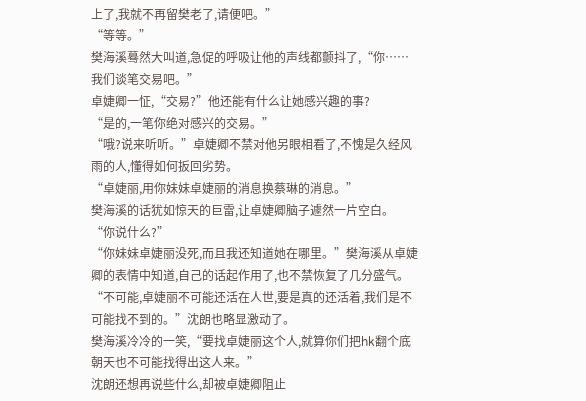上了,我就不再留樊老了,请便吧。”
“等等。”
樊海溪蓦然大叫道,急促的呼吸让他的声线都颤抖了,“你……我们谈笔交易吧。”
卓婕卿一怔,“交易?”他还能有什么让她感兴趣的事?
“是的,一笔你绝对感兴的交易。”
“哦?说来听听。”卓婕卿不禁对他另眼相看了,不愧是久经风雨的人,懂得如何扳回劣势。
“卓婕丽,用你妹妹卓婕丽的消息换蔡琳的消息。”
樊海溪的话犹如惊天的巨雷,让卓婕卿脑子遽然一片空白。
“你说什么?”
“你妹妹卓婕丽没死,而且我还知道她在哪里。”樊海溪从卓婕卿的表情中知道,自己的话起作用了,也不禁恢复了几分盛气。
“不可能,卓婕丽不可能还活在人世,要是真的还活着,我们是不可能找不到的。”沈朗也略显激动了。
樊海溪冷冷的一笑,“要找卓婕丽这个人,就算你们把hk翻个底朝天也不可能找得出这人来。”
沈朗还想再说些什么,却被卓婕卿阻止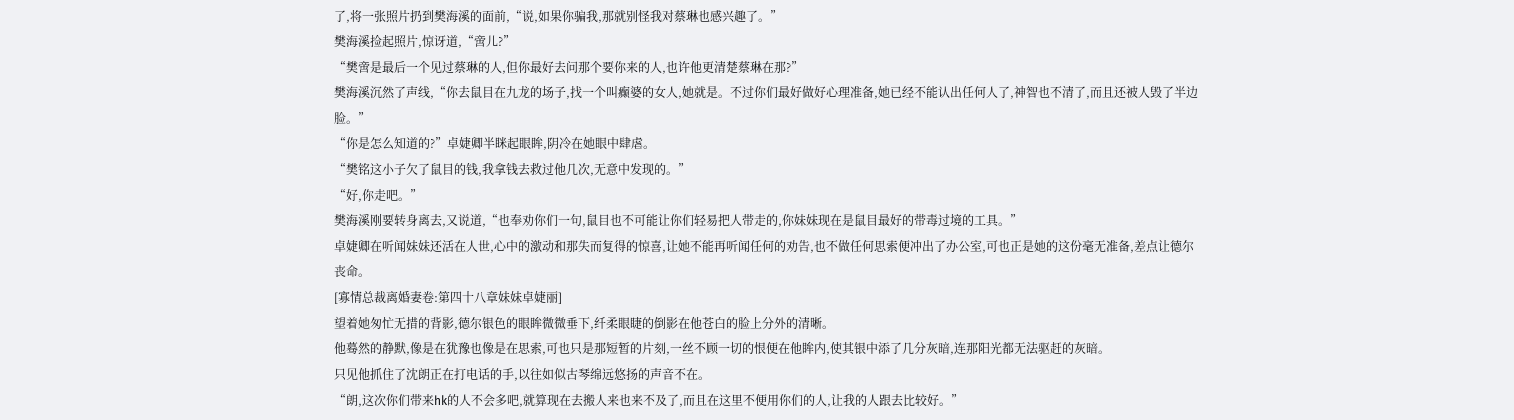了,将一张照片扔到樊海溪的面前,“说,如果你骗我,那就别怪我对蔡琳也感兴趣了。”
樊海溪捡起照片,惊讶道,“啻儿?”
“樊啻是最后一个见过蔡琳的人,但你最好去问那个要你来的人,也许他更清楚蔡琳在那?”
樊海溪沉然了声线,“你去鼠目在九龙的场子,找一个叫癫婆的女人,她就是。不过你们最好做好心理准备,她已经不能认出任何人了,神智也不清了,而且还被人毁了半边脸。”
“你是怎么知道的?”卓婕卿半眯起眼眸,阴冷在她眼中肆虐。
“樊铭这小子欠了鼠目的钱,我拿钱去救过他几次,无意中发现的。”
“好,你走吧。”
樊海溪刚要转身离去,又说道,“也奉劝你们一句,鼠目也不可能让你们轻易把人带走的,你妹妹现在是鼠目最好的带毒过境的工具。”
卓婕卿在听闻妹妹还活在人世,心中的激动和那失而复得的惊喜,让她不能再听闻任何的劝告,也不做任何思索便冲出了办公室,可也正是她的这份毫无准备,差点让德尔丧命。
[寡情总裁离婚妻卷:第四十八章妹妹卓婕丽]
望着她匆忙无措的背影,德尔银色的眼眸微微垂下,纤柔眼睫的倒影在他苍白的脸上分外的清晰。
他蓦然的静默,像是在犹豫也像是在思索,可也只是那短暂的片刻,一丝不顾一切的恨便在他眸内,使其银中添了几分灰暗,连那阳光都无法驱赶的灰暗。
只见他抓住了沈朗正在打电话的手,以往如似古琴绵远悠扬的声音不在。
“朗,这次你们带来hk的人不会多吧,就算现在去搬人来也来不及了,而且在这里不便用你们的人,让我的人跟去比较好。”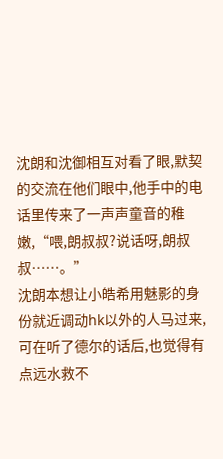沈朗和沈御相互对看了眼,默契的交流在他们眼中,他手中的电话里传来了一声声童音的稚嫩,“喂,朗叔叔?说话呀,朗叔叔……。”
沈朗本想让小皓希用魅影的身份就近调动hk以外的人马过来,可在听了德尔的话后,也觉得有点远水救不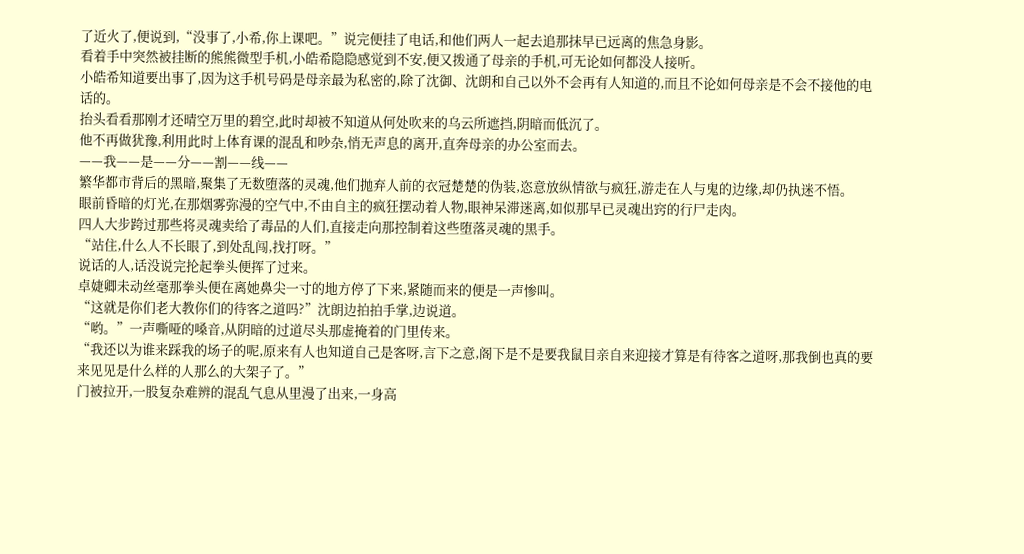了近火了,便说到,“没事了,小希,你上课吧。”说完便挂了电话,和他们两人一起去追那抹早已远离的焦急身影。
看着手中突然被挂断的熊熊微型手机,小皓希隐隐感觉到不安,便又拨通了母亲的手机,可无论如何都没人接听。
小皓希知道要出事了,因为这手机号码是母亲最为私密的,除了沈御、沈朗和自己以外不会再有人知道的,而且不论如何母亲是不会不接他的电话的。
抬头看看那刚才还晴空万里的碧空,此时却被不知道从何处吹来的乌云所遮挡,阴暗而低沉了。
他不再做犹豫,利用此时上体育课的混乱和吵杂,悄无声息的离开,直奔母亲的办公室而去。
——我——是——分——割——线——
繁华都市背后的黑暗,聚集了无数堕落的灵魂,他们抛弃人前的衣冠楚楚的伪装,恣意放纵情欲与疯狂,游走在人与鬼的边缘,却仍执迷不悟。
眼前昏暗的灯光,在那烟雾弥漫的空气中,不由自主的疯狂摆动着人物,眼神呆滞迷离,如似那早已灵魂出窍的行尸走肉。
四人大步跨过那些将灵魂卖给了毒品的人们,直接走向那控制着这些堕落灵魂的黑手。
“站住,什么人不长眼了,到处乱闯,找打呀。”
说话的人,话没说完抡起拳头便挥了过来。
卓婕卿未动丝毫那拳头便在离她鼻尖一寸的地方停了下来,紧随而来的便是一声惨叫。
“这就是你们老大教你们的待客之道吗?”沈朗边拍拍手掌,边说道。
“哟。”一声嘶哑的嗓音,从阴暗的过道尽头那虚掩着的门里传来。
“我还以为谁来踩我的场子的呢,原来有人也知道自己是客呀,言下之意,阁下是不是要我鼠目亲自来迎接才算是有待客之道呀,那我倒也真的要来见见是什么样的人那么的大架子了。”
门被拉开,一股复杂难辨的混乱气息从里漫了出来,一身高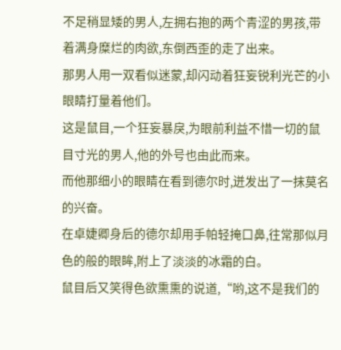不足稍显矮的男人,左拥右抱的两个青涩的男孩,带着满身糜烂的肉欲,东倒西歪的走了出来。
那男人用一双看似迷蒙,却闪动着狂妄锐利光芒的小眼睛打量着他们。
这是鼠目,一个狂妄暴戾,为眼前利益不惜一切的鼠目寸光的男人,他的外号也由此而来。
而他那细小的眼睛在看到德尔时,迸发出了一抹莫名的兴奋。
在卓婕卿身后的德尔却用手帕轻掩口鼻,往常那似月色的般的眼眸,附上了淡淡的冰霜的白。
鼠目后又笑得色欲熏熏的说道,“哟,这不是我们的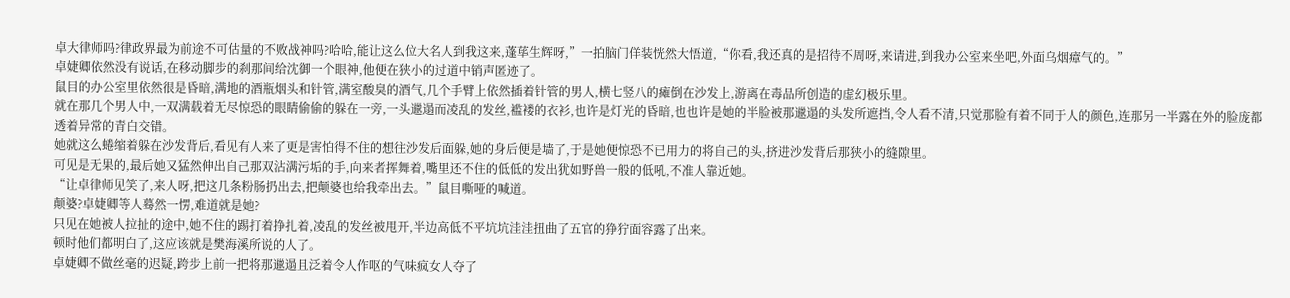卓大律师吗?律政界最为前途不可估量的不败战神吗?哈哈,能让这么位大名人到我这来,蓬荜生辉呀,”一拍脑门佯装恍然大悟道,“你看,我还真的是招待不周呀,来请进,到我办公室来坐吧,外面乌烟瘴气的。”
卓婕卿依然没有说话,在移动脚步的刹那间给沈御一个眼神,他便在狭小的过道中销声匿迹了。
鼠目的办公室里依然很是昏暗,满地的酒瓶烟头和针管,满室酸臭的酒气,几个手臂上依然插着针管的男人,横七竖八的瘫倒在沙发上,游离在毒品所创造的虚幻极乐里。
就在那几个男人中,一双满载着无尽惊恐的眼睛偷偷的躲在一旁,一头邋遢而凌乱的发丝,褴褛的衣衫,也许是灯光的昏暗,也也许是她的半脸被那邋遢的头发所遮挡,令人看不清,只觉那脸有着不同于人的颜色,连那另一半露在外的脸庞都透着异常的青白交错。
她就这么蜷缩着躲在沙发背后,看见有人来了更是害怕得不住的想往沙发后面躲,她的身后便是墙了,于是她便惊恐不已用力的将自己的头,挤进沙发背后那狭小的缝隙里。
可见是无果的,最后她又猛然伸出自己那双沾满污垢的手,向来者挥舞着,嘴里还不住的低低的发出犹如野兽一般的低吼,不准人靠近她。
“让卓律师见笑了,来人呀,把这几条粉肠扔出去,把颠婆也给我牵出去。”鼠目嘶哑的喊道。
颠婆?卓婕卿等人蓦然一愣,难道就是她?
只见在她被人拉扯的途中,她不住的踢打着挣扎着,凌乱的发丝被甩开,半边高低不平坑坑洼洼扭曲了五官的狰狞面容露了出来。
顿时他们都明白了,这应该就是樊海溪所说的人了。
卓婕卿不做丝毫的迟疑,跨步上前一把将那邋遢且泛着令人作呕的气味疯女人夺了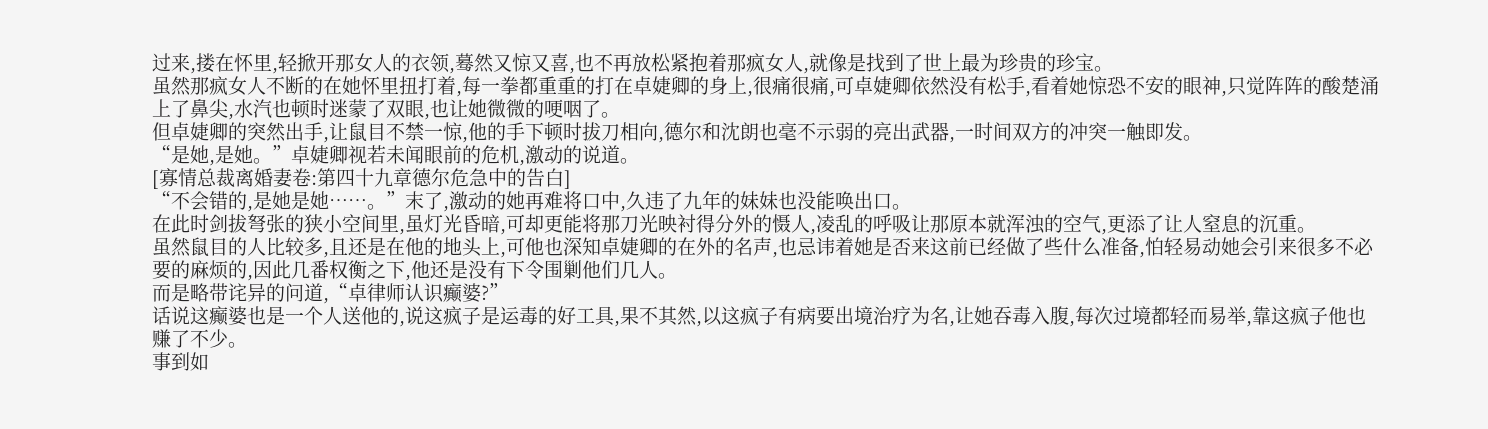过来,搂在怀里,轻掀开那女人的衣领,蓦然又惊又喜,也不再放松紧抱着那疯女人,就像是找到了世上最为珍贵的珍宝。
虽然那疯女人不断的在她怀里扭打着,每一拳都重重的打在卓婕卿的身上,很痛很痛,可卓婕卿依然没有松手,看着她惊恐不安的眼神,只觉阵阵的酸楚涌上了鼻尖,水汽也顿时迷蒙了双眼,也让她微微的哽咽了。
但卓婕卿的突然出手,让鼠目不禁一惊,他的手下顿时拔刀相向,德尔和沈朗也毫不示弱的亮出武器,一时间双方的冲突一触即发。
“是她,是她。”卓婕卿视若未闻眼前的危机,激动的说道。
[寡情总裁离婚妻卷:第四十九章德尔危急中的告白]
“不会错的,是她是她……。”末了,激动的她再难将口中,久违了九年的妹妹也没能唤出口。
在此时剑拔弩张的狭小空间里,虽灯光昏暗,可却更能将那刀光映衬得分外的慑人,凌乱的呼吸让那原本就浑浊的空气,更添了让人窒息的沉重。
虽然鼠目的人比较多,且还是在他的地头上,可他也深知卓婕卿的在外的名声,也忌讳着她是否来这前已经做了些什么准备,怕轻易动她会引来很多不必要的麻烦的,因此几番权衡之下,他还是没有下令围剿他们几人。
而是略带诧异的问道,“卓律师认识癫婆?”
话说这癫婆也是一个人送他的,说这疯子是运毒的好工具,果不其然,以这疯子有病要出境治疗为名,让她吞毒入腹,每次过境都轻而易举,靠这疯子他也赚了不少。
事到如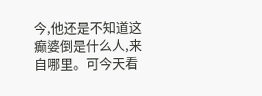今,他还是不知道这癫婆倒是什么人,来自哪里。可今天看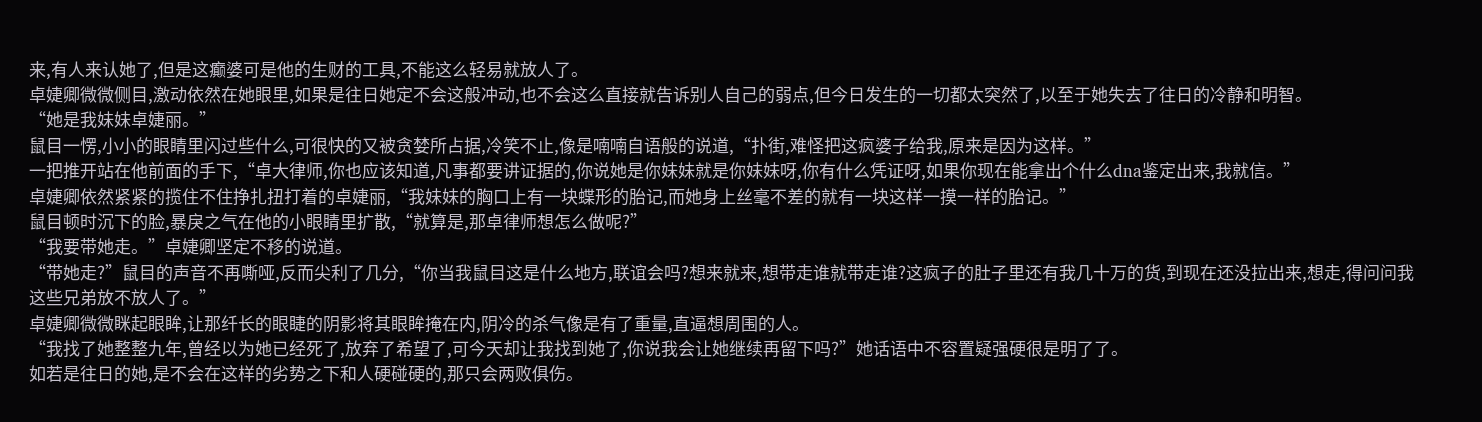来,有人来认她了,但是这癫婆可是他的生财的工具,不能这么轻易就放人了。
卓婕卿微微侧目,激动依然在她眼里,如果是往日她定不会这般冲动,也不会这么直接就告诉别人自己的弱点,但今日发生的一切都太突然了,以至于她失去了往日的冷静和明智。
“她是我妹妹卓婕丽。”
鼠目一愣,小小的眼睛里闪过些什么,可很快的又被贪婪所占据,冷笑不止,像是喃喃自语般的说道,“扑街,难怪把这疯婆子给我,原来是因为这样。”
一把推开站在他前面的手下,“卓大律师,你也应该知道,凡事都要讲证据的,你说她是你妹妹就是你妹妹呀,你有什么凭证呀,如果你现在能拿出个什么dna鉴定出来,我就信。”
卓婕卿依然紧紧的揽住不住挣扎扭打着的卓婕丽,“我妹妹的胸口上有一块蝶形的胎记,而她身上丝毫不差的就有一块这样一摸一样的胎记。”
鼠目顿时沉下的脸,暴戾之气在他的小眼睛里扩散,“就算是,那卓律师想怎么做呢?”
“我要带她走。”卓婕卿坚定不移的说道。
“带她走?”鼠目的声音不再嘶哑,反而尖利了几分,“你当我鼠目这是什么地方,联谊会吗?想来就来,想带走谁就带走谁?这疯子的肚子里还有我几十万的货,到现在还没拉出来,想走,得问问我这些兄弟放不放人了。”
卓婕卿微微眯起眼眸,让那纤长的眼睫的阴影将其眼眸掩在内,阴冷的杀气像是有了重量,直逼想周围的人。
“我找了她整整九年,曾经以为她已经死了,放弃了希望了,可今天却让我找到她了,你说我会让她继续再留下吗?”她话语中不容置疑强硬很是明了了。
如若是往日的她,是不会在这样的劣势之下和人硬碰硬的,那只会两败俱伤。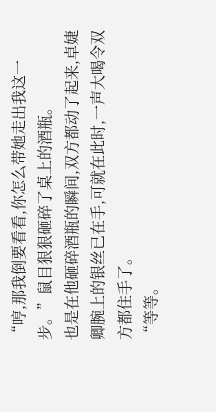“哼,那我倒要看看,你怎么带她走出我这一步。”鼠目狠狠砸碎了桌上的酒瓶。
也是在他砸碎酒瓶的瞬间,双方都动了起来,卓婕卿腕上的银丝已在手,可就在此时,一声大喝令双方都住手了。
“等等。